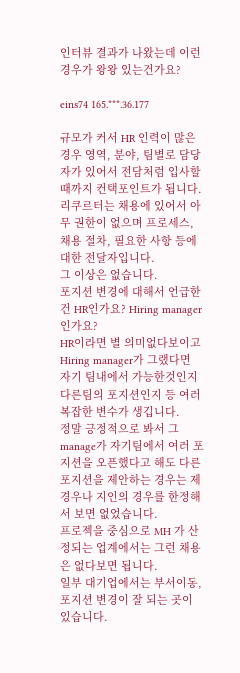인터뷰 결과가 나왔는데 이런 경우가 왕왕 있는건가요?

eins74 165.***.36.177

규모가 커서 HR 인력이 많은 경우 영역, 분야, 팀별로 담당자가 있어서 전담처럼 입사할때까지 컨택포인트가 됩니다.
리쿠르터는 채용에 있어서 아무 권한이 없으며 프로세스, 채용 절차, 필요한 사항 등에 대한 전달자입니다.
그 이상은 없습니다.
포지션 변경에 대해서 언급한건 HR인가요? Hiring manager인가요?
HR이라면 별 의미없다보이고 Hiring manager가 그랬다면 자기 팀내에서 가능한것인지 다른팀의 포지션인지 등 여러 복잡한 변수가 생깁니다.
정말 긍정적으로 봐서 그 manage가 자기팀에서 여러 포지션을 오픈했다고 해도 다른 포지션을 제안하는 경우는 제 경우나 지인의 경우를 한정해서 보면 없었습니다.
프로젝을 중심으로 MH 가 산정되는 업계에서는 그런 채용은 없다보면 됩니다.
일부 대기업에서는 부서이동, 포지션 변경이 잘 되는 곳이 있습니다.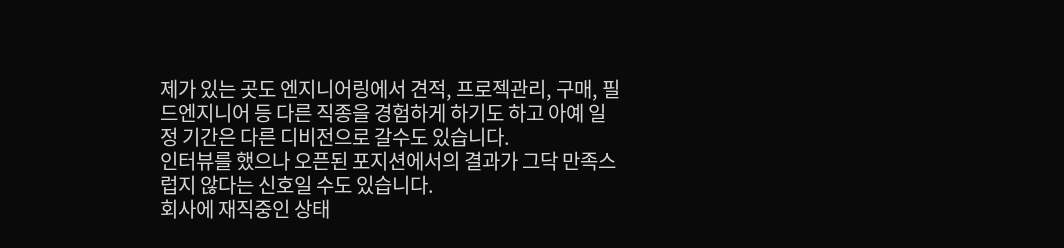제가 있는 곳도 엔지니어링에서 견적, 프로젝관리, 구매, 필드엔지니어 등 다른 직종을 경험하게 하기도 하고 아예 일정 기간은 다른 디비전으로 갈수도 있습니다.
인터뷰를 했으나 오픈된 포지션에서의 결과가 그닥 만족스럽지 않다는 신호일 수도 있습니다.
회사에 재직중인 상태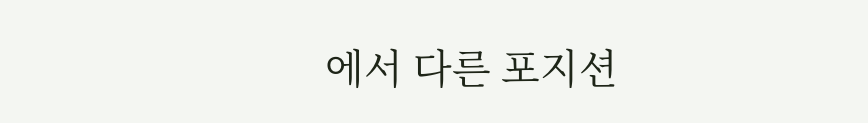에서 다른 포지션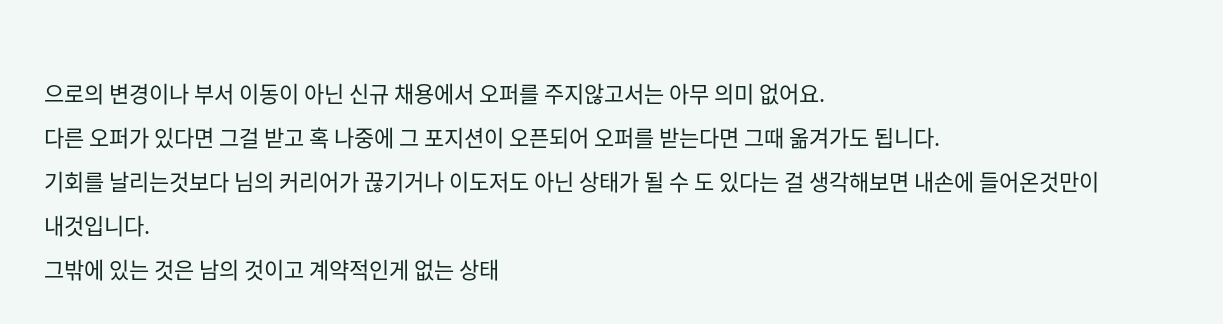으로의 변경이나 부서 이동이 아닌 신규 채용에서 오퍼를 주지않고서는 아무 의미 없어요.
다른 오퍼가 있다면 그걸 받고 혹 나중에 그 포지션이 오픈되어 오퍼를 받는다면 그때 옮겨가도 됩니다.
기회를 날리는것보다 님의 커리어가 끊기거나 이도저도 아닌 상태가 될 수 도 있다는 걸 생각해보면 내손에 들어온것만이 내것입니다.
그밖에 있는 것은 남의 것이고 계약적인게 없는 상태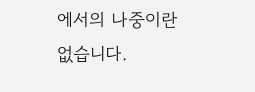에서의 나중이란 없습니다.